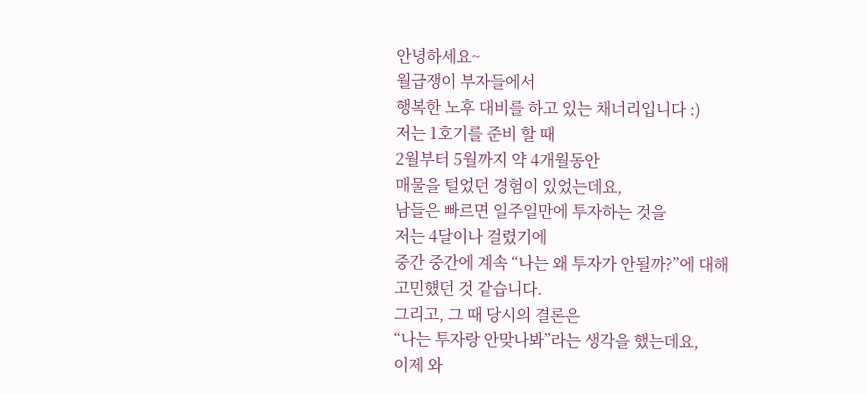안녕하세요~
월급쟁이 부자들에서
행복한 노후 대비를 하고 있는 채너리입니다 :)
저는 1호기를 준비 할 때
2월부터 5월까지 약 4개월동안
매물을 털었던 경험이 있었는데요,
남들은 빠르면 일주일만에 투자하는 것을
저는 4달이나 걸렸기에
중간 중간에 계속 “나는 왜 투자가 안될까?”에 대해
고민헀던 것 같습니다.
그리고, 그 때 당시의 결론은
“나는 투자랑 안맞나봐”라는 생각을 했는데요,
이제 와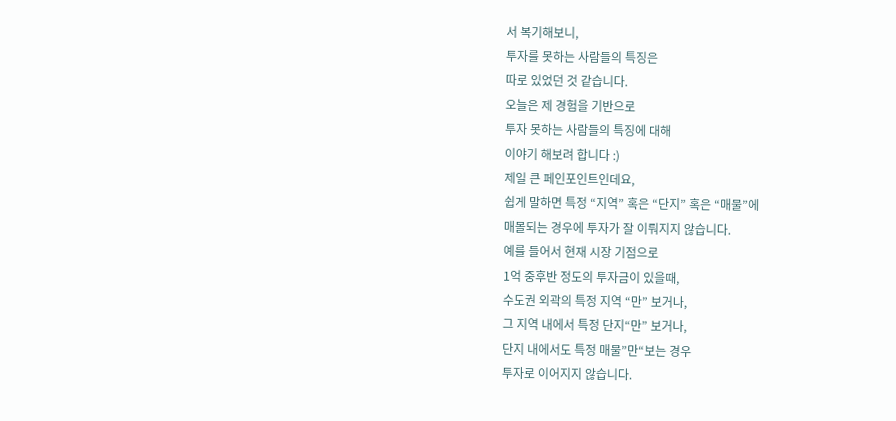서 복기해보니,
투자를 못하는 사람들의 특징은
따로 있었던 것 같습니다.
오늘은 제 경험을 기반으로
투자 못하는 사람들의 특징에 대해
이야기 해보려 합니다 :)
제일 큰 페인포인트인데요,
쉽게 말하면 특정 “지역” 혹은 “단지” 혹은 “매물”에
매몰되는 경우에 투자가 잘 이뤄지지 않습니다.
예를 들어서 현재 시장 기점으로
1억 중후반 정도의 투자금이 있을때,
수도권 외곽의 특정 지역 “만” 보거나,
그 지역 내에서 특정 단지“만” 보거나,
단지 내에서도 특정 매물”만“보는 경우
투자로 이어지지 않습니다.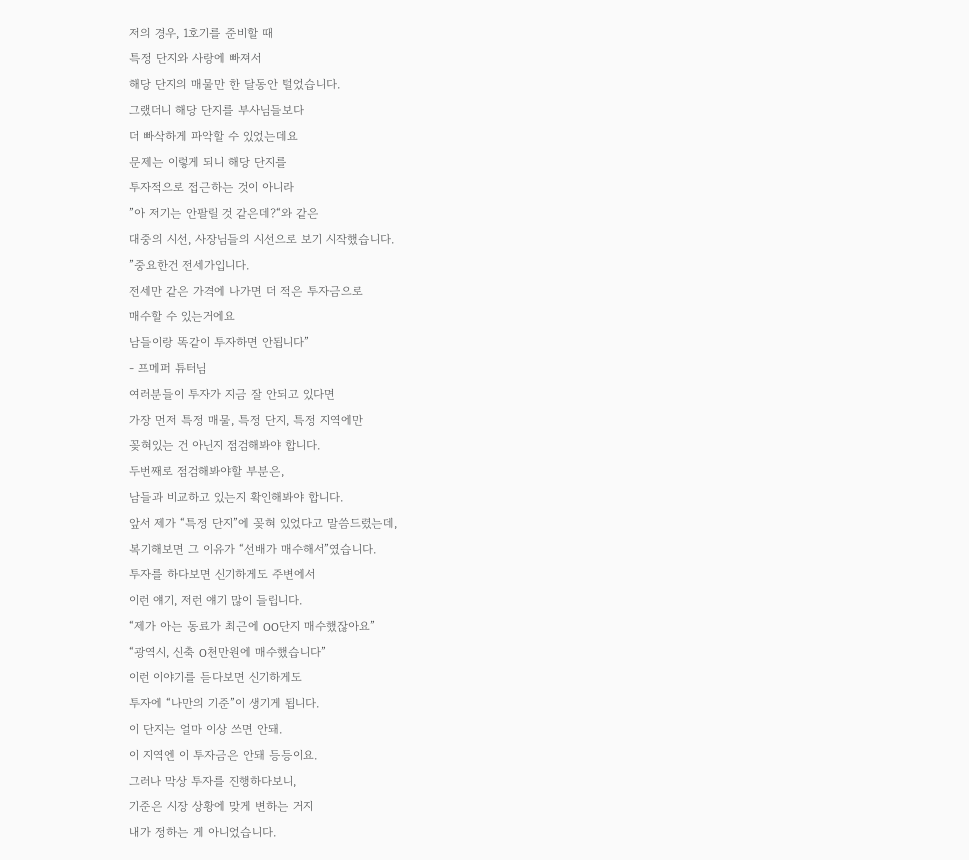저의 경우, 1호기를 준비할 때
특정 단지와 사랑에 빠져서
해당 단지의 매물만 한 달동안 털었습니다.
그랬더니 해당 단지를 부사님들보다
더 빠삭하게 파악할 수 있었는데요
문제는 이렇게 되니 해당 단지를
투자적으로 접근하는 것이 아니라
”아 저기는 안팔릴 것 같은데?“와 같은
대중의 시선, 사장님들의 시선으로 보기 시작했습니다.
”중요한건 전세가입니다.
전세만 같은 가격에 나가면 더 적은 투자금으로
매수할 수 있는거에요
남들이랑 똑같이 투자하면 안됩니다”
- 프메퍼 튜터님
여러분들이 투자가 지금 잘 안되고 있다면
가장 먼저 특정 매물, 특정 단지, 특정 지역에만
꽂혀있는 건 아닌지 점검해봐야 합니다.
두번째로 점검해봐야할 부분은,
남들과 비교하고 있는지 확인해봐야 합니다.
앞서 제가 “특정 단지”에 꽂혀 있었다고 말씀드렸는데,
복기해보면 그 이유가 “선배가 매수해서”였습니다.
투자를 하다보면 신기하게도 주변에서
이런 얘기, 저런 얘기 많이 들립니다.
“제가 아는 동료가 최근에 OO단지 매수했잖아요”
“광역시, 신축 O천만원에 매수했습니다”
이런 이야기를 듣다보면 신기하게도
투자에 “나만의 기준”이 생기게 됩니다.
이 단지는 얼마 이상 쓰면 안돼.
이 지역엔 이 투자금은 안돼 등등이요.
그러나 막상 투자를 진행하다보니,
기준은 시장 상황에 맞게 변하는 거지
내가 정하는 게 아니었습니다.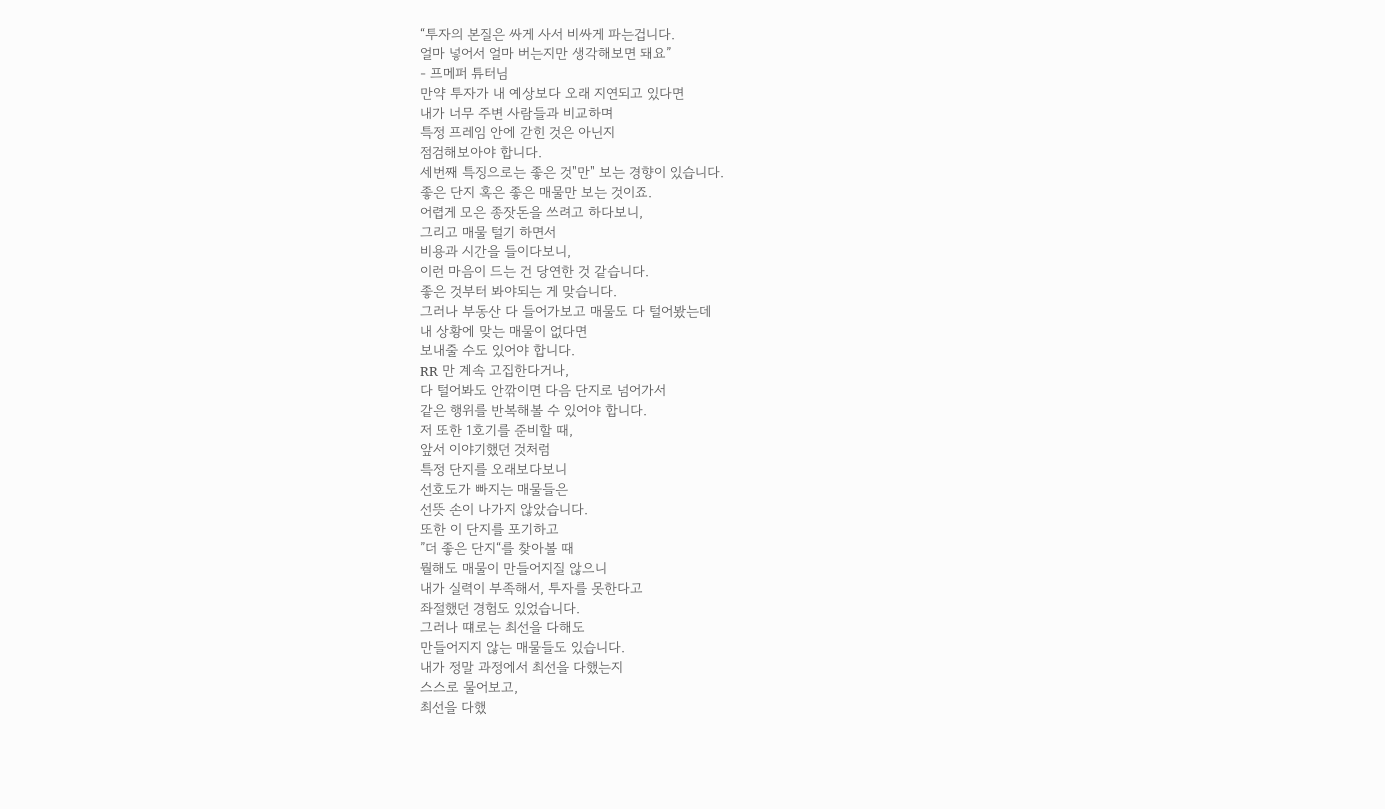“투자의 본질은 싸게 사서 비싸게 파는겁니다.
얼마 넣어서 얼마 버는지만 생각해보면 돼요”
- 프메퍼 튜터님
만약 투자가 내 예상보다 오래 지연되고 있다면
내가 너무 주변 사람들과 비교하며
특정 프레임 안에 갇힌 것은 아닌지
점검해보아야 합니다.
세번째 특징으로는 좋은 것"만" 보는 경향이 있습니다.
좋은 단지 혹은 좋은 매물만 보는 것이죠.
어렵게 모은 종잣돈을 쓰려고 하다보니,
그리고 매물 털기 하면서
비용과 시간을 들이다보니,
이런 마음이 드는 건 당연한 것 같습니다.
좋은 것부터 봐야되는 게 맞습니다.
그러나 부동산 다 들어가보고 매물도 다 털어봤는데
내 상황에 맞는 매물이 없다면
보내줄 수도 있어야 합니다.
RR 만 계속 고집한다거나,
다 털어봐도 안깎이면 다음 단지로 넘어가서
같은 행위를 반복해볼 수 있어야 합니다.
저 또한 1호기를 준비할 때,
앞서 이야기했던 것처럼
특정 단지를 오래보다보니
선호도가 빠지는 매물들은
선뜻 손이 나가지 않았습니다.
또한 이 단지를 포기하고
”더 좋은 단지“를 찾아볼 때
뭘해도 매물이 만들어지질 않으니
내가 실력이 부족해서, 투자를 못한다고
좌절했던 경험도 있었습니다.
그러나 떄로는 최선을 다해도
만들어지지 않는 매물들도 있습니다.
내가 정말 과정에서 최선을 다했는지
스스로 물어보고,
최선을 다했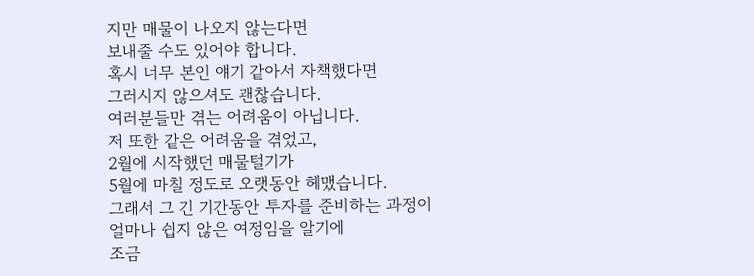지만 매물이 나오지 않는다면
보내줄 수도 있어야 합니다.
혹시 너무 본인 얘기 같아서 자책했다면
그러시지 않으셔도 괜찮습니다.
여러분들만 겪는 어려움이 아닙니다.
저 또한 같은 어려움을 겪었고,
2월에 시작했던 매물털기가
5월에 마칠 정도로 오랫동안 헤맸습니다.
그래서 그 긴 기간동안 투자를 준비하는 과정이
얼마나 쉽지 않은 여정임을 알기에
조금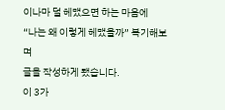이나마 덜 헤맸으면 하는 마음에
“나는 왜 이렇게 헤맸을까” 복기해보며
글을 작성하게 됐습니다.
이 3가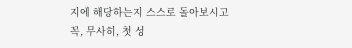지에 해당하는지 스스로 돌아보시고
꼭, 무사히, 첫 성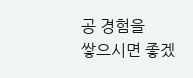공 경험을
쌓으시면 좋겠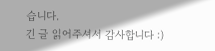습니다.
긴 글 읽어주셔서 감사합니다 :)